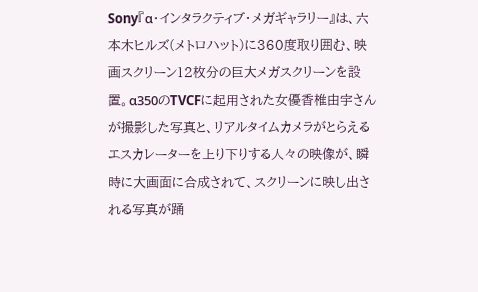Sony『α・インタラクティブ・メガギャラリー』は、六本木ヒルズ(メトロハット)に360度取り囲む、映画スクリーン12枚分の巨大メガスクリーンを設置。α350のTVCFに起用された女優香椎由宇さんが撮影した写真と、リアルタイムカメラがとらえるエスカレーターを上り下りする人々の映像が、瞬時に大画面に合成されて、スクリーンに映し出される写真が踊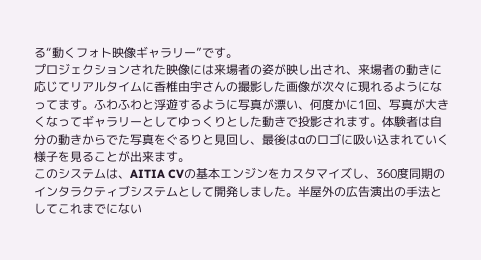る“動くフォト映像ギャラリー”です。
プロジェクションされた映像には来場者の姿が映し出され、来場者の動きに応じてリアルタイムに香椎由宇さんの撮影した画像が次々に現れるようになってます。ふわふわと浮遊するように写真が漂い、何度かに1回、写真が大きくなってギャラリーとしてゆっくりとした動きで投影されます。体験者は自分の動きからでた写真をぐるりと見回し、最後はαのロゴに吸い込まれていく様子を見ることが出来ます。
このシステムは、AITIA CVの基本エンジンをカスタマイズし、360度同期のインタラクティブシステムとして開発しました。半屋外の広告演出の手法としてこれまでにない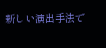新しい演出手法で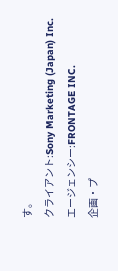す。
クライアント:Sony Marketing (Japan) Inc.
エージェンシー:FRONTAGE INC.
企画・プ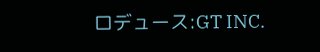ロデュース:GT INC.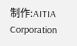制作:AITIA Corporation